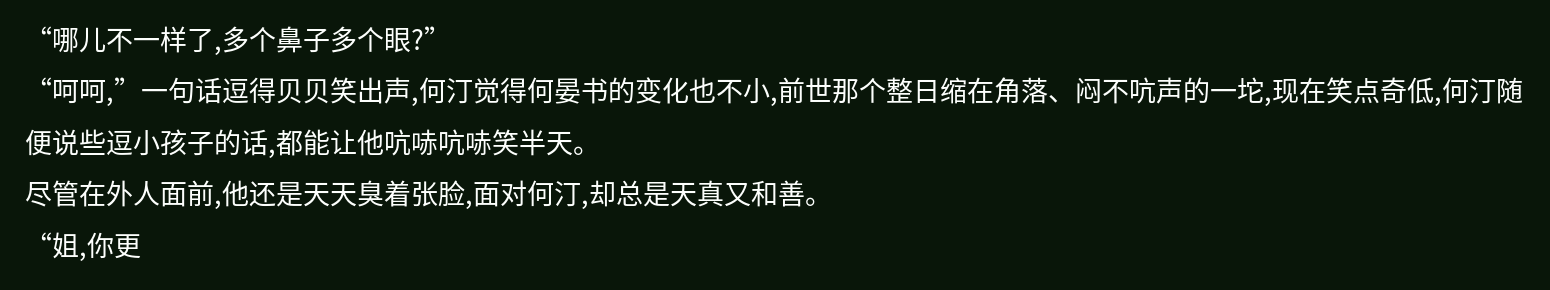“哪儿不一样了,多个鼻子多个眼?”
“呵呵,”一句话逗得贝贝笑出声,何汀觉得何晏书的变化也不小,前世那个整日缩在角落、闷不吭声的一坨,现在笑点奇低,何汀随便说些逗小孩子的话,都能让他吭哧吭哧笑半天。
尽管在外人面前,他还是天天臭着张脸,面对何汀,却总是天真又和善。
“姐,你更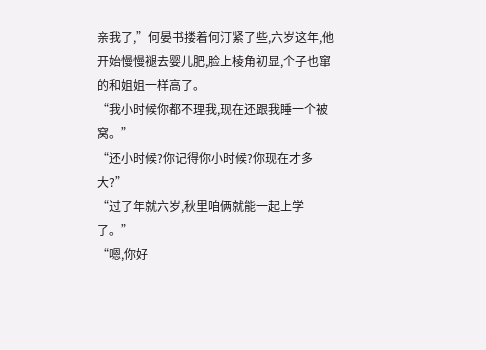亲我了,”何晏书搂着何汀紧了些,六岁这年,他开始慢慢褪去婴儿肥,脸上棱角初显,个子也窜的和姐姐一样高了。
“我小时候你都不理我,现在还跟我睡一个被窝。”
“还小时候?你记得你小时候?你现在才多大?”
“过了年就六岁,秋里咱俩就能一起上学了。”
“嗯,你好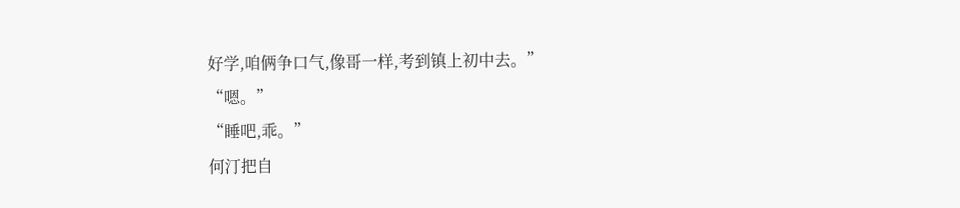好学,咱俩争口气,像哥一样,考到镇上初中去。”
“嗯。”
“睡吧,乖。”
何汀把自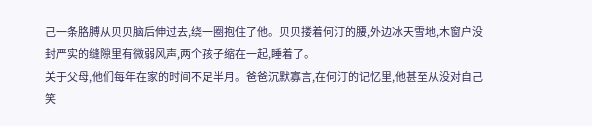己一条胳膊从贝贝脑后伸过去,绕一圈抱住了他。贝贝搂着何汀的腰,外边冰天雪地,木窗户没封严实的缝隙里有微弱风声,两个孩子缩在一起,睡着了。
关于父母,他们每年在家的时间不足半月。爸爸沉默寡言,在何汀的记忆里,他甚至从没对自己笑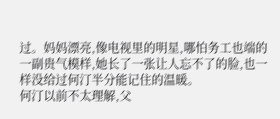过。妈妈漂亮,像电视里的明星,哪怕务工也端的一副贵气模样,她长了一张让人忘不了的脸,也一样没给过何汀半分能记住的温暖。
何汀以前不太理解,父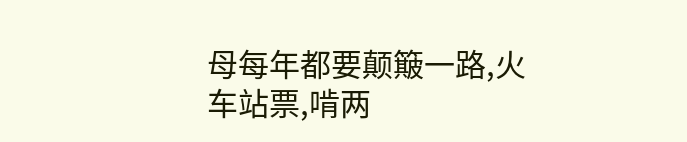母每年都要颠簸一路,火车站票,啃两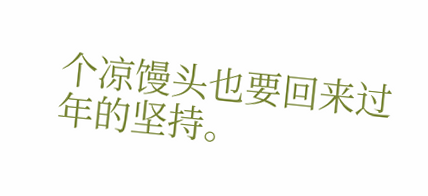个凉馒头也要回来过年的坚持。